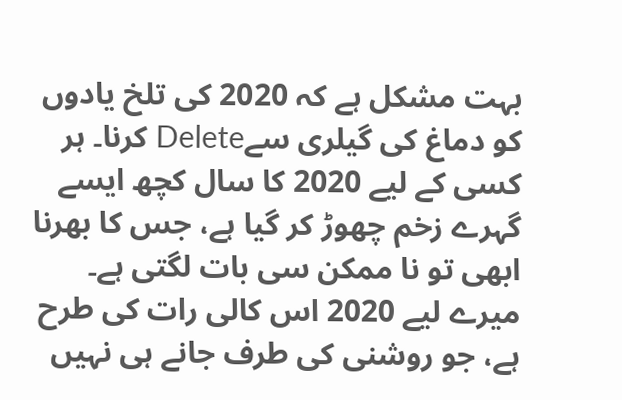بہت مشکل ہے کہ 2020 کی تلخ یادوں کو دماغ کی گیلری سےDelete کرنا۔ ہر کسی کے لیے 2020 کا سال کچھ ایسے گہرے زخم چھوڑ کر گیا ہے، جس کا بھرنا ابھی تو نا ممکن سی بات لگتی ہے۔ میرے لیے 2020 اس کالی رات کی طرح ہے، جو روشنی کی طرف جانے ہی نہیں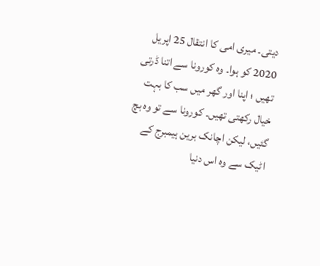دیتی۔ میری امی کا انتقال 25 اپریل 2020 کو ہوا۔ وہ کورونا سے اتنا ڈرتی تھیں ؛ اپنا اور گھر میں سب کا بہت خیال رکھتی تھیں۔ کورونا سے تو وہ بچ گئیں، لیکن اچانک برین ہیمبرج کے اٹیک سے وہ اس دنیا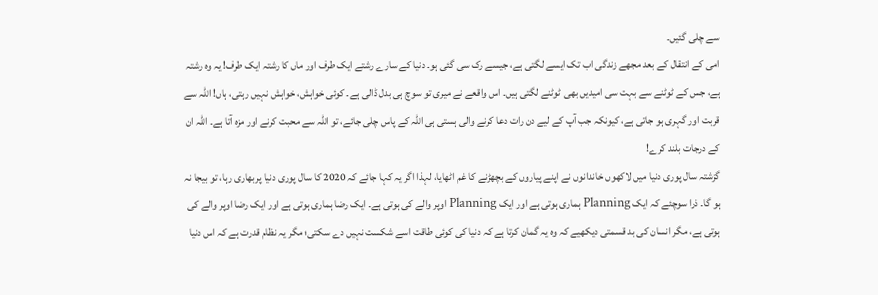سے چلی گئیں۔
امی کے انتقال کے بعد مجھے زندگی اب تک ایسے لگتی ہے، جیسے رک سی گئی ہو۔ دنیا کے سارے رشتے ایک طرف اور ماں کا رشتہ ایک طرف! یہ وہ رشتہ ہے، جس کے ٹوٹنے سے بہت سی امیدیں بھی ٹوٹنے لگتی ہیں۔ اس واقعے نے میری تو سوچ ہی بدل ڈالی ہے۔ کوئی خواہش، خواہش نہیں رہتی، ہاں! اللہ سے قربت اور گہری ہو جاتی ہے، کیونکہ جب آپ کے لیے دن رات دعا کرنے والی ہستی ہی اللہ کے پاس چلی جائے، تو اللہ سے محبت کرنے اور مزہ آتا ہے۔ اللہ ان کے درجات بلند کرے!
گزشتہ سال پوری دنیا میں لاکھوں خاندانوں نے اپنے پیاروں کے بچھڑنے کا غم اٹھایا، لہذا اگر یہ کہا جائے کہ 2020 کا سال پوری دنیا پربھاری رہا، تو بیجا نہ ہو گا۔ ذرا سوچئے کہ ایک Planning ہماری ہوتی ہے اور ایک Planning اوپر والے کی ہوتی ہے۔ ایک رضا ہماری ہوتی ہے اور ایک رضا اوپر والے کی ہوتی ہے، مگر انسان کی بد قسمتی دیکھیے کہ وہ یہ گمان کرتا ہے کہ دنیا کی کوئی طاقت اسے شکست نہیں دے سکتی؛ مگر یہ نظام قدرت ہے کہ اس دنیا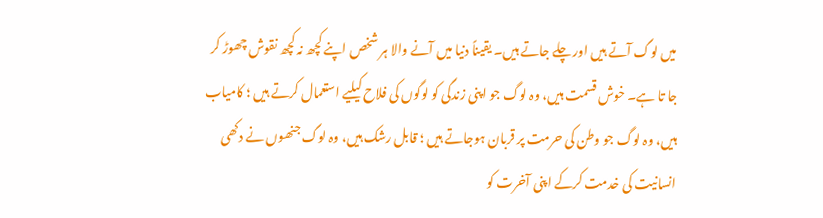میں لوگ آتے ہیں اور چلے جاتے ہیں۔ یقیناً دنیا میں آنے والا ہر شخص اپنے کچھ نہ کچھ نقوش چھوڑ کر جا تا ہے۔ خوش قسمت ہیں، وہ لوگ جو اپنی زندگی کو لوگوں کی فلاح کیلیے استعمال کرتے ہیں ؛ کامیاب ہیں، وہ لوگ جو وطن کی حرمت پر قربان ہوجاتے ہیں ؛ قابل رشک ہیں، وہ لوگ جنھوں نے دکھی انسانیت کی خدمت کرکے اپنی آخرت کو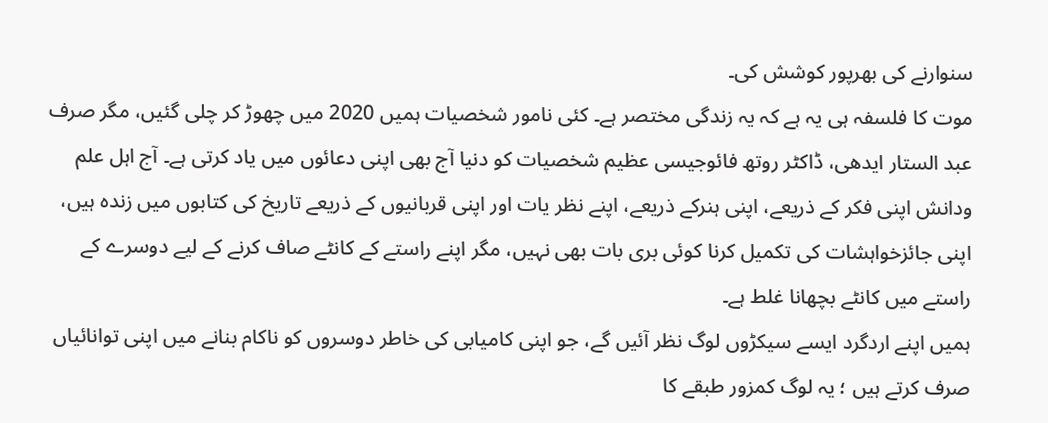سنوارنے کی بھرپور کوشش کی۔
موت کا فلسفہ ہی یہ ہے کہ یہ زندگی مختصر ہے۔ کئی نامور شخصیات ہمیں 2020 میں چھوڑ کر چلی گئیں، مگر صرف عبد الستار ایدھی، ڈاکٹر روتھ فائوجیسی عظیم شخصیات کو دنیا آج بھی اپنی دعائوں میں یاد کرتی ہے۔ آج اہل علم ودانش اپنی فکر کے ذریعے، اپنی ہنرکے ذریعے، اپنے نظر یات اور اپنی قربانیوں کے ذریعے تاریخ کی کتابوں میں زندہ ہیں، اپنی جائزخواہشات کی تکمیل کرنا کوئی بری بات بھی نہیں، مگر اپنے راستے کے کانٹے صاف کرنے کے لیے دوسرے کے راستے میں کانٹے بچھانا غلط ہے۔
ہمیں اپنے اردگرد ایسے سیکڑوں لوگ نظر آئیں گے، جو اپنی کامیابی کی خاطر دوسروں کو ناکام بنانے میں اپنی توانائیاں صرف کرتے ہیں ؛ یہ لوگ کمزور طبقے کا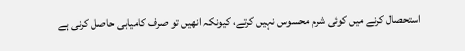استحصال کرنے میں کوئی شرم محسوس نہیں کرتے، کیونکہ انھیں تو صرف کامیابی حاصل کرنی ہے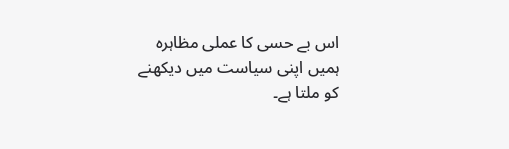اس بے حسی کا عملی مظاہرہ ہمیں اپنی سیاست میں دیکھنے کو ملتا ہے۔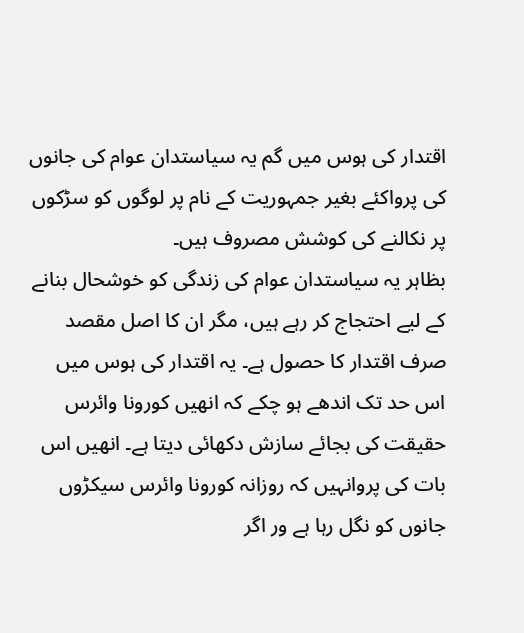اقتدار کی ہوس میں گم یہ سیاستدان عوام کی جانوں کی پرواکئے بغیر جمہوریت کے نام پر لوگوں کو سڑکوں پر نکالنے کی کوشش مصروف ہیں۔
بظاہر یہ سیاستدان عوام کی زندگی کو خوشحال بنانے کے لیے احتجاج کر رہے ہیں، مگر ان کا اصل مقصد صرف اقتدار کا حصول ہے۔ یہ اقتدار کی ہوس میں اس حد تک اندھے ہو چکے کہ انھیں کورونا وائرس حقیقت کی بجائے سازش دکھائی دیتا ہے۔ انھیں اس بات کی پروانہیں کہ روزانہ کورونا وائرس سیکڑوں جانوں کو نگل رہا ہے ور اگر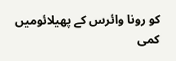کو رونا وائرس کے پھیلائومیں کمی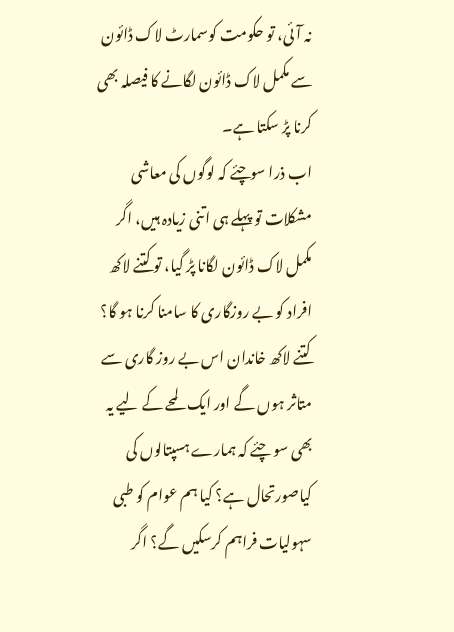نہ آئی، تو حکومت کوسمارٹ لاک ڈائون سے مکمل لاک ڈائون لگانے کا فیصلہ بھی کرنا پڑ سکتا ہے۔
اب ذرا سوچئے کہ لوگوں کی معاشی مشکلات تو پہلے ہی اتنی زیادہ ہیں، اگر مکمل لاک ڈائون لگانا پڑ گیا، تو کتنے لاکھ افراد کو بے روزگاری کا سامنا کرنا ہو گا؟ کتنے لاکھ خاندان اس بے روز گاری سے متاثر ہوں گے اور ایک لمحے کے لیے یہ بھی سو چئے کہ ہمارے ہسپتالوں کی کیاصورتحال ہے؟ کیا ہم عوام کو طبی سہولیات فراہم کرسکیں گے؟ اگر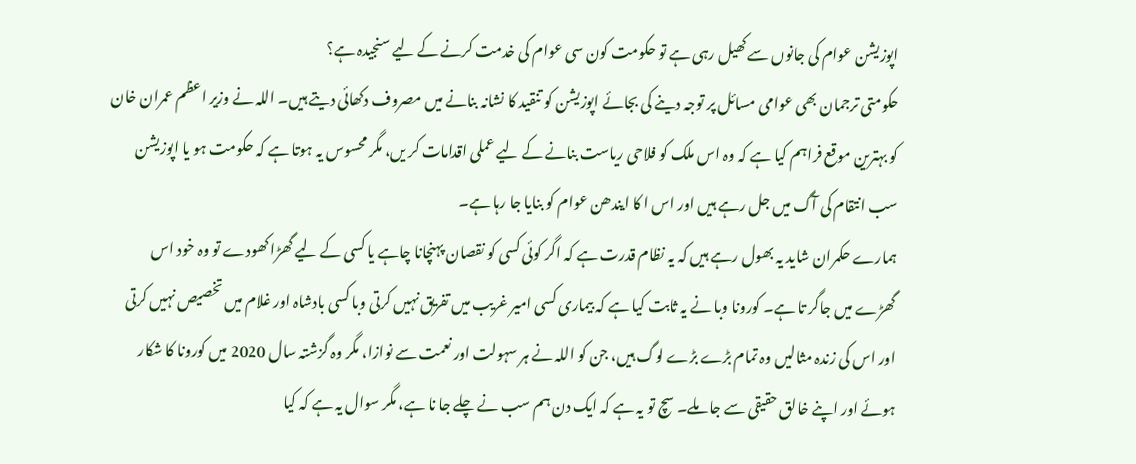اپوزیشن عوام کی جانوں سے کھیل رہی ہے تو حکومت کون سی عوام کی خدمت کرنے کے لیے سنجیدہ ہے؟
حکومتی ترجمان بھی عوامی مسائل پر توجہ دینے کی بجائے اپوزیشن کو تنقید کا نشانہ بنانے میں مصروف دکھائی دیتے ہیں۔ اللہ نے وزیر اعظم عمران خان کو بہترین موقع فراہم کیا ہے کہ وہ اس ملک کو فلاحی ریاست بنانے کے لیے عملی اقدامات کر یں، مگر محسوس یہ ہوتا ہے کہ حکومت ہو یا اپوزیشن سب انتقام کی آگ میں جل رہے ہیں اور اس ا کا ایندھن عوام کو بنایا جا رہا ہے۔
ہمارے حکمران شاید یہ بھول رہے ہیں کہ یہ نظام قدرت ہے کہ اگر کوئی کسی کو نقصان پہنچانا چاہے یا کسی کے لیے گھڑا کھودے تو وہ خود اس گھڑے میں جاگر تا ہے۔ کورونا وبا نے یہ ثابت کیا ہے کہ بیماری کسی امیر غریب میں تفریق نہیں کرتی وبا کسی بادشاہ اور غلام میں تخصیص نہیں کرتی اور اس کی زندہ مثالیں وہ تمام بڑے بڑے لوگ ہیں، جن کو اللہ نے ہر سہولت اور نعمت سے نوازا، مگر وہ گزشتہ سال 2020 میں کورونا کا شکار ہوئے اور اپنے خالق حقیقی سے جا ملے۔ سچ تو یہ ہے کہ ایک دن ہم سب نے چلے جا نا ہے، مگر سوال یہ ہے کہ کیا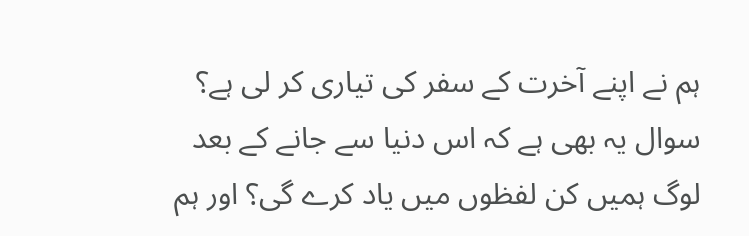ہم نے اپنے آخرت کے سفر کی تیاری کر لی ہے؟
سوال یہ بھی ہے کہ اس دنیا سے جانے کے بعد لوگ ہمیں کن لفظوں میں یاد کرے گی؟ اور ہم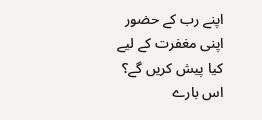اپنے رب کے حضور اپنی مغفرت کے لیے کیا پیش کریں گے؟ اس بارے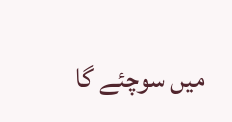میں سوچئے گا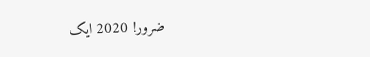ضرور! 2020 ایک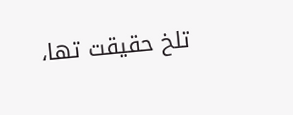تلخ حقیقت تھا،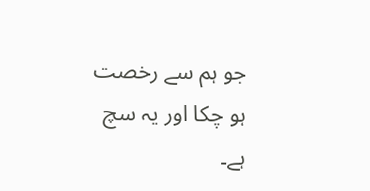جو ہم سے رخصت ہو چکا اور یہ سچ ہے۔